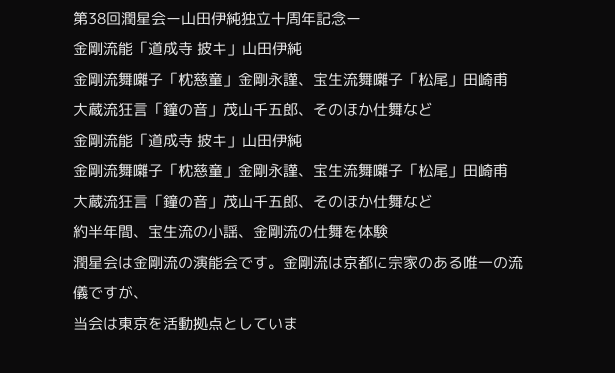第38回潤星会ー山田伊純独立十周年記念ー
金剛流能「道成寺 披キ」山田伊純
金剛流舞囃子「枕慈童」金剛永謹、宝生流舞囃子「松尾」田崎甫
大蔵流狂言「鐘の音」茂山千五郎、そのほか仕舞など
金剛流能「道成寺 披キ」山田伊純
金剛流舞囃子「枕慈童」金剛永謹、宝生流舞囃子「松尾」田崎甫
大蔵流狂言「鐘の音」茂山千五郎、そのほか仕舞など
約半年間、宝生流の小謡、金剛流の仕舞を体験
潤星会は金剛流の演能会です。金剛流は京都に宗家のある唯一の流儀ですが、
当会は東京を活動拠点としていま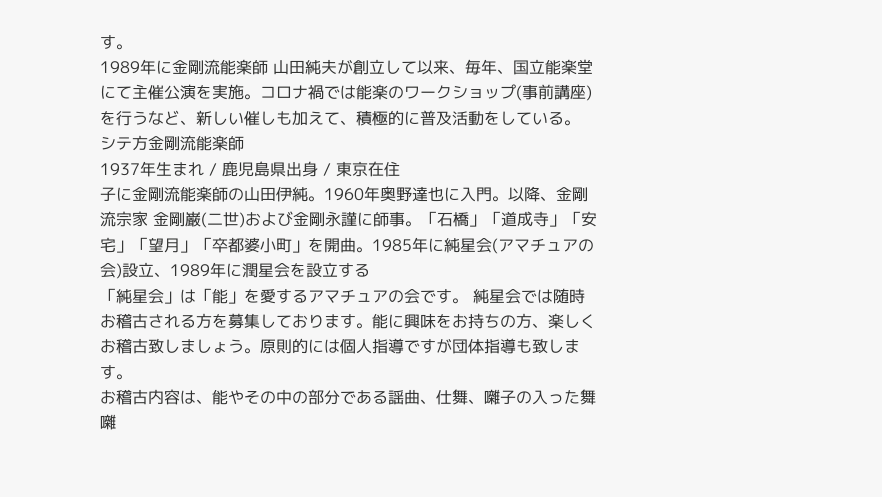す。
1989年に金剛流能楽師 山田純夫が創立して以来、毎年、国立能楽堂にて主催公演を実施。コロナ禍では能楽のワークショップ(事前講座)を行うなど、新しい催しも加えて、積極的に普及活動をしている。
シテ方金剛流能楽師
1937年生まれ / 鹿児島県出身 / 東京在住
子に金剛流能楽師の山田伊純。1960年奥野達也に入門。以降、金剛流宗家 金剛巌(二世)および金剛永謹に師事。「石橋」「道成寺」「安宅」「望月」「卒都婆小町」を開曲。1985年に純星会(アマチュアの会)設立、1989年に潤星会を設立する
「純星会」は「能」を愛するアマチュアの会です。 純星会では随時お稽古される方を募集しております。能に興味をお持ちの方、楽しくお稽古致しましょう。原則的には個人指導ですが団体指導も致します。
お稽古内容は、能やその中の部分である謡曲、仕舞、囃子の入った舞囃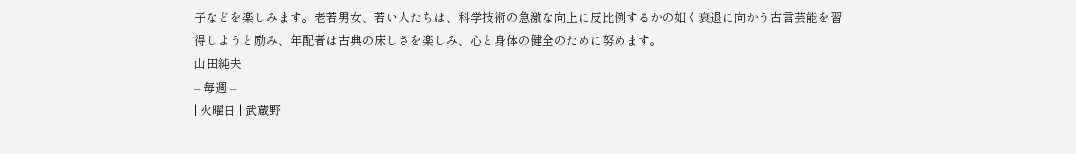子などを楽しみます。老若男女、若い人たちは、科学技術の急激な向上に反比例するかの如く衰退に向かう古言芸能を習得しようと励み、年配者は古典の床しさを楽しみ、心と身体の健全のために努めます。
山田純夫
– 毎週 –
| 火曜日 | 武蔵野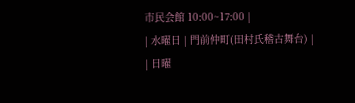市民会館 10:00~17:00 |
| 水曜日 | 門前仲町(田村氏稽古舞台) |
| 日曜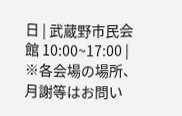日 | 武蔵野市民会館 10:00~17:00 |
※各会場の場所、月謝等はお問い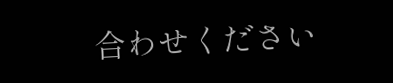合わせください